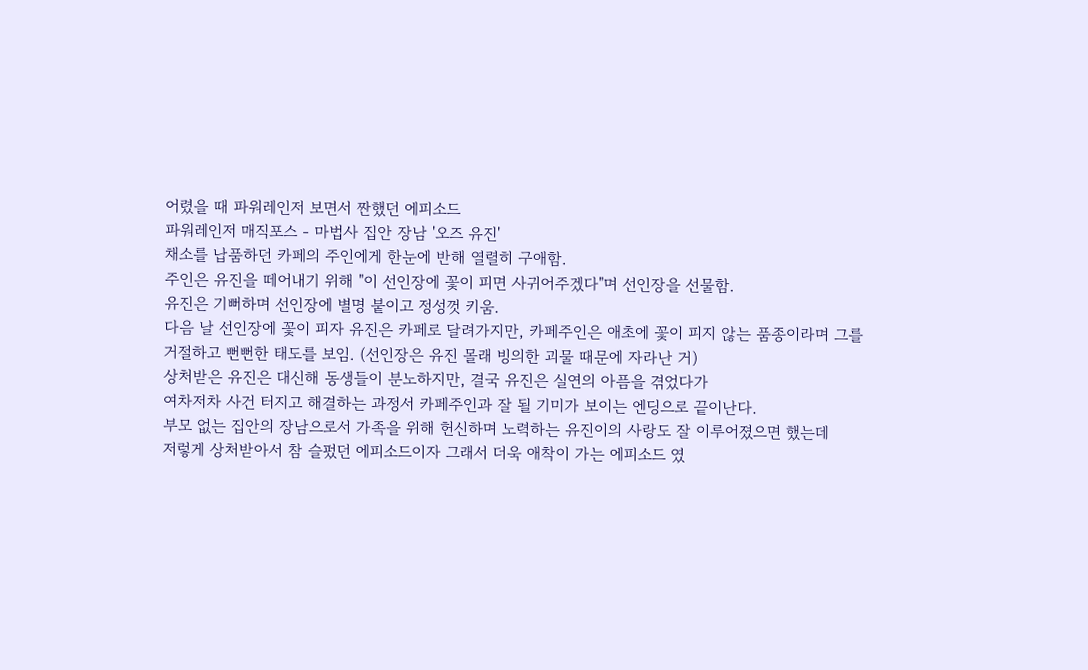어렸을 때 파워레인저 보면서 짠했던 에피소드
파워레인저 매직포스 - 마법사 집안 장남 '오즈 유진'
채소를 납품하던 카페의 주인에게 한눈에 반해 열렬히 구애함.
주인은 유진을 떼어내기 위해 "이 선인장에 꽃이 피면 사귀어주겠다"며 선인장을 선물함.
유진은 기뻐하며 선인장에 별명 붙이고 정성껏 키움.
다음 날 선인장에 꽃이 피자 유진은 카페로 달려가지만, 카페주인은 애초에 꽃이 피지 않는 품종이라며 그를 거절하고 뻔뻔한 태도를 보임. (선인장은 유진 몰래 빙의한 괴물 때문에 자라난 거)
상처받은 유진은 대신해 동생들이 분노하지만, 결국 유진은 실연의 아픔을 겪었다가
여차저차 사건 터지고 해결하는 과정서 카페주인과 잘 될 기미가 보이는 엔딩으로 끝이난다.
부모 없는 집안의 장남으로서 가족을 위해 헌신하며 노력하는 유진이의 사랑도 잘 이루어졌으면 했는데
저렇게 상처받아서 참 슬펐던 에피소드이자 그래서 더욱 애착이 가는 에피소드 였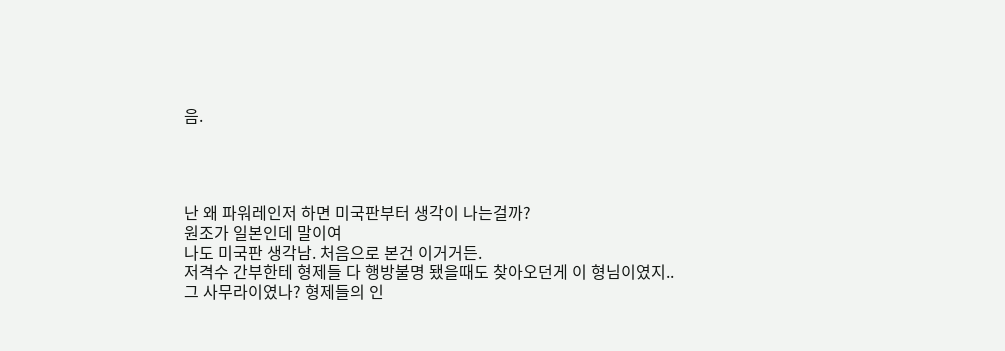음.




난 왜 파워레인저 하면 미국판부터 생각이 나는걸까?
원조가 일본인데 말이여
나도 미국판 생각남. 처음으로 본건 이거거든.
저격수 간부한테 형제들 다 행방불명 됐을때도 찾아오던게 이 형님이였지..
그 사무라이였나? 형제들의 인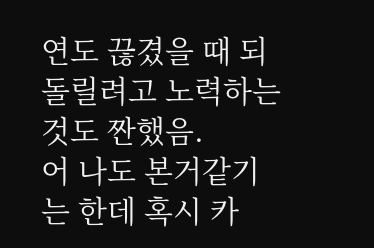연도 끊겼을 때 되돌릴려고 노력하는 것도 짠했음.
어 나도 본거같기는 한데 혹시 카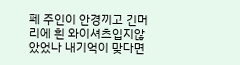페 주인이 안경끼고 긴머리에 흰 와이셔츠입지않았었나 내기억이 맞다면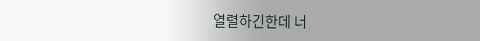열렬하긴한데 너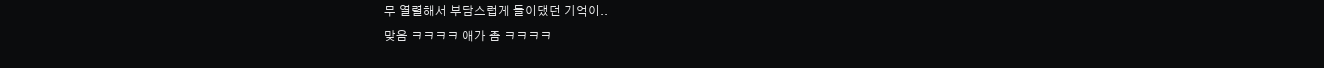무 열렬해서 부담스럽게 들이댔던 기억이..
맞음 ㅋㅋㅋㅋ 애가 좀 ㅋㅋㅋㅋ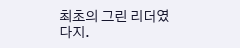최초의 그린 리더였다지.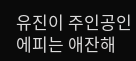유진이 주인공인 에피는 애잔해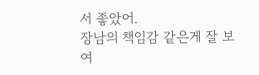서 좋았어.
장남의 책임감 같은게 잘 보여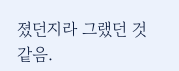졌던지라 그랬던 것 같음.